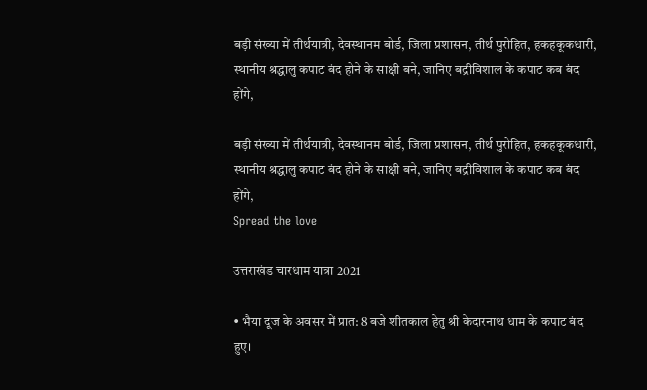बड़ी संख्या में तीर्थयात्री, देवस्थानम बोर्ड, जिला प्रशासन, तीर्थ पुरोहित, हकहकूकधारी, स्थानीय श्रद्धालु कपाट बंद होने के साक्षी बने, जानिए बद्रीविशाल के कपाट कब बंद होंगे,

बड़ी संख्या में तीर्थयात्री, देवस्थानम बोर्ड, जिला प्रशासन, तीर्थ पुरोहित, हकहकूकधारी, स्थानीय श्रद्धालु कपाट बंद होने के साक्षी बने, जानिए बद्रीविशाल के कपाट कब बंद होंगे,
Spread the love

उत्तराखंड चारधाम यात्रा 2021

• भैया दूज के अवसर में प्रात: 8 बजे शीतकाल हेतु श्री केदारनाथ धाम के कपाट बंद हुए।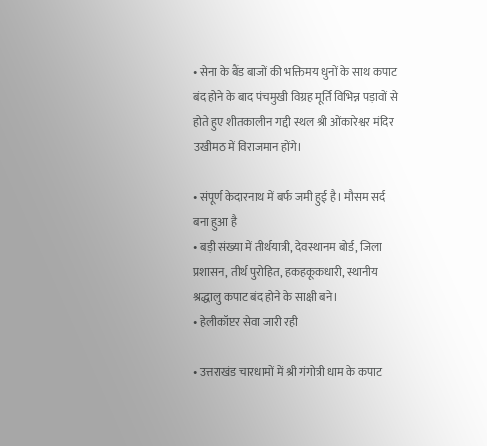• सेना के बैंड बाजों की भक्तिमय धुनों के साथ कपाट बंद होने के बाद पंचमुखी विग्रह मूर्ति विभिन्न पड़ावों से होते हुए शीतकालीन गद्दी स्थल श्री ओंकारेश्वर मंदिर उखीमठ में विराजमान होंगे।

• संपूर्ण केदारनाथ में बर्फ जमी हुई है। मौसम सर्द बना हुआ है
• बड़ी संख्या में तीर्थयात्री, देवस्थानम बोर्ड, जिला प्रशासन, तीर्थ पुरोहित, हकहकूकधारी, स्थानीय श्रद्धालु कपाट बंद होने के साक्षी बने।
• हेलीकॉप्टर सेवा जारी रही

• उत्तराखंड चारधामों में श्री गंगोत्री धाम के कपाट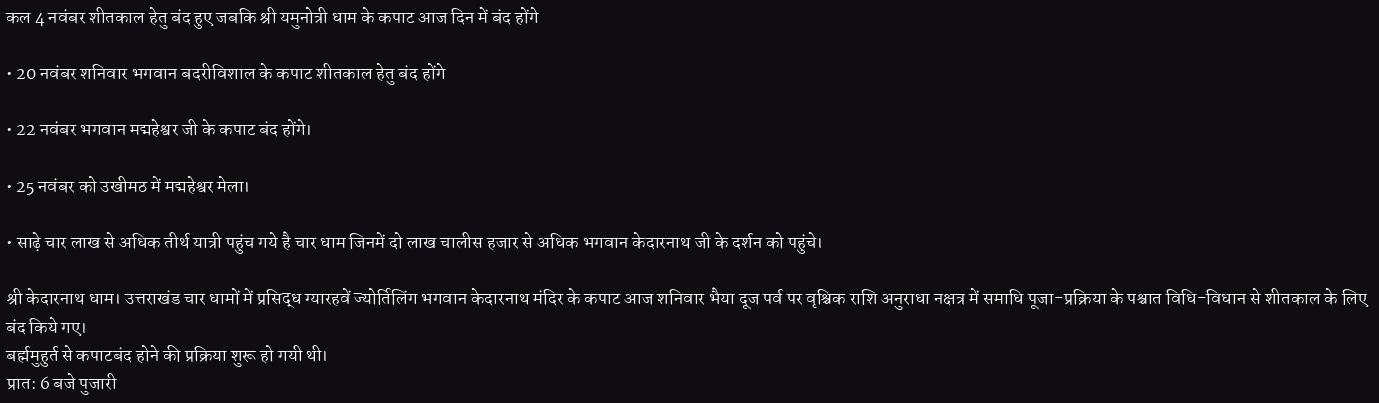कल 4 नवंबर शीतकाल हेतु बंद हुए जबकि श्री यमुनोत्री धाम के कपाट आज दिन में बंद होंगे

• 20 नवंबर शनिवार भगवान बदरीविशाल के कपाट शीतकाल हेतु बंद होंगे

• 22 नवंबर भगवान मद्महेश्वर जी के कपाट बंद होंगे।

• 25 नवंबर को उखीमठ में मद्महेश्वर मेला।

• साढ़े चार लाख से अधिक तीर्थ यात्री पहुंच गये है चार धाम जिनमें दो लाख चालीस हजार से अधिक भगवान केदारनाथ जी के दर्शन को पहुंचे।

श्री केदारनाथ धाम। उत्तराखंड चार धामों में प्रसिद्ध ग्यारहवें ज्योर्तिलिंग भगवान केदारनाथ मंदिर के कपाट आज शनिवार भैया दूज पर्व पर वृश्चिक राशि अनुराधा नक्षत्र में समाधि पूजा-प्रक्रिया के पश्चात विधि-विधान से शीतकाल के लिए बंद किये गए।
बर्ह्ममुहुर्त से कपाटबंद होने की प्रक्रिया शुरू हो गयी थी।
प्रात: 6 बजे पुजारी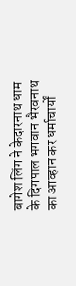बागेश लिंग ने केदारनाथ धाम के दिगपाल भगवान भैरवनाथ का आव्हान कर धर्माचार्यों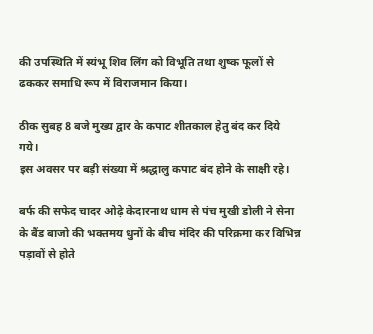की उपस्थिति में स्यंभू शिव लिंग को विभूति तथा शुष्क फूलों से ढककर समाधि रूप में विराजमान किया।

ठीक सुबह 8 बजे मुख्य द्वार के कपाट शीतकाल हेतु बंद कर दिये गये।
इस अवसर पर बड़ी संख्या में श्रद्धालु कपाट बंद होने के साक्षी रहे।

बर्फ की सफेद चादर ओढ़े केदारनाथ धाम से पंच मुखी डोली ने सेना के बैंड बाजो की भक्तमय धुनों के बीच मंदिर की परिक्रमा कर विभिन्न पड़ावों से होते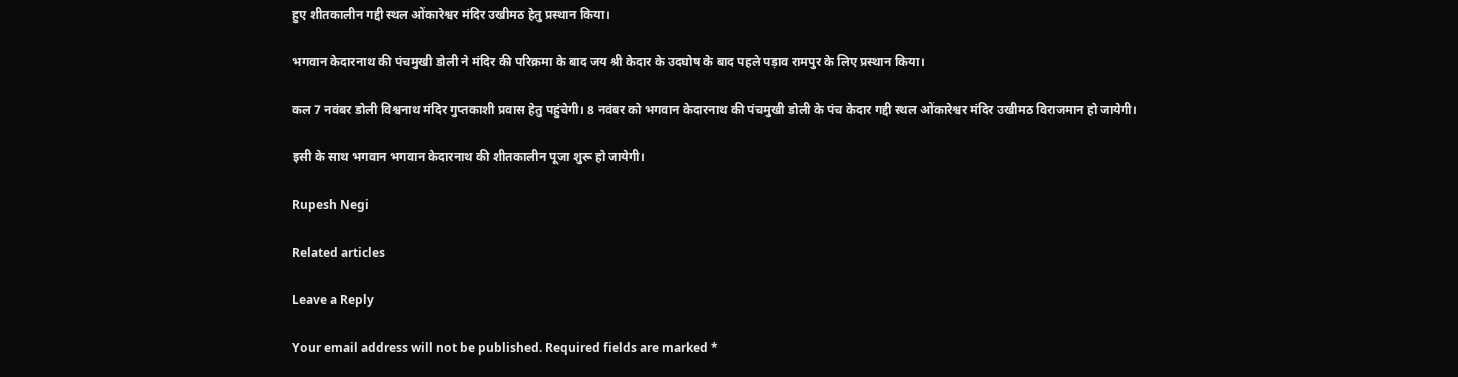हुए शीतकालीन गद्दी स्थल ओंकारेश्वर मंदिर उखीमठ हेतु प्रस्थान किया।

भगवान केदारनाथ की पंचमुखी डोली ने मंदिर की परिक्रमा के बाद जय श्री केदार के उदघोष के बाद पहले पड़ाव रामपुर के लिए प्रस्थान किया।

कल 7 नवंबर डोली विश्वनाथ मंदिर गुप्तकाशी प्रवास हेतु पहुंचेगी। 8 नवंबर को भगवान केदारनाथ की पंचमुखी डोली के पंच केदार गद्दी स्थल ओंकारेश्वर मंदिर उखीमठ विराजमान हो जायेगी।

इसी के साथ भगवान भगवान केदारनाथ की शीतकालीन पूजा शुरू हो जायेगी।

Rupesh Negi

Related articles

Leave a Reply

Your email address will not be published. Required fields are marked *